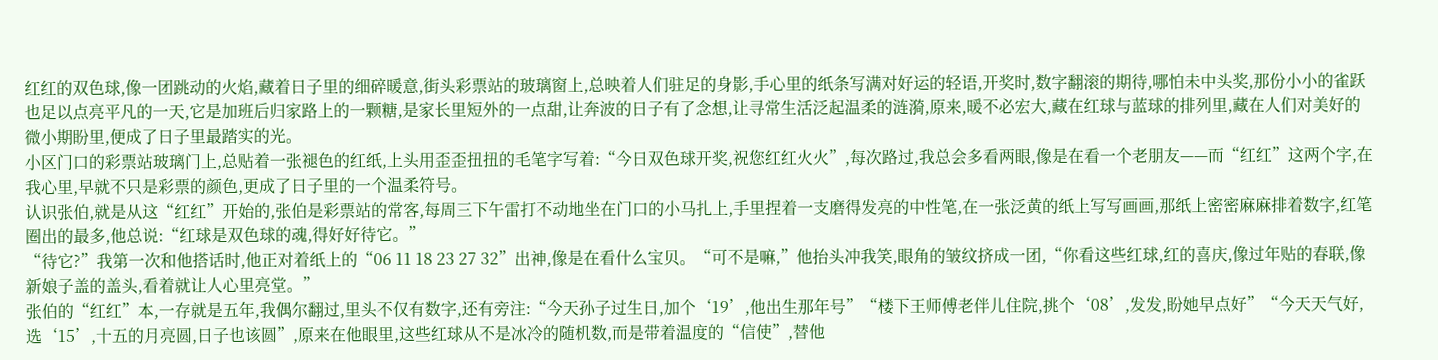红红的双色球,像一团跳动的火焰,藏着日子里的细碎暖意,街头彩票站的玻璃窗上,总映着人们驻足的身影,手心里的纸条写满对好运的轻语,开奖时,数字翻滚的期待,哪怕未中头奖,那份小小的雀跃也足以点亮平凡的一天,它是加班后归家路上的一颗糖,是家长里短外的一点甜,让奔波的日子有了念想,让寻常生活泛起温柔的涟漪,原来,暖不必宏大,藏在红球与蓝球的排列里,藏在人们对美好的微小期盼里,便成了日子里最踏实的光。
小区门口的彩票站玻璃门上,总贴着一张褪色的红纸,上头用歪歪扭扭的毛笔字写着:“今日双色球开奖,祝您红红火火”,每次路过,我总会多看两眼,像是在看一个老朋友——而“红红”这两个字,在我心里,早就不只是彩票的颜色,更成了日子里的一个温柔符号。
认识张伯,就是从这“红红”开始的,张伯是彩票站的常客,每周三下午雷打不动地坐在门口的小马扎上,手里捏着一支磨得发亮的中性笔,在一张泛黄的纸上写写画画,那纸上密密麻麻排着数字,红笔圈出的最多,他总说:“红球是双色球的魂,得好好待它。”
“待它?”我第一次和他搭话时,他正对着纸上的“06 11 18 23 27 32”出神,像是在看什么宝贝。“可不是嘛,”他抬头冲我笑,眼角的皱纹挤成一团,“你看这些红球,红的喜庆,像过年贴的春联,像新娘子盖的盖头,看着就让人心里亮堂。”
张伯的“红红”本,一存就是五年,我偶尔翻过,里头不仅有数字,还有旁注:“今天孙子过生日,加个‘19’,他出生那年号”“楼下王师傅老伴儿住院,挑个‘08’,发发,盼她早点好”“今天天气好,选‘15’,十五的月亮圆,日子也该圆”,原来在他眼里,这些红球从不是冰冷的随机数,而是带着温度的“信使”,替他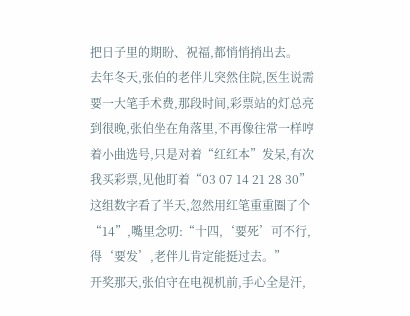把日子里的期盼、祝福,都悄悄捎出去。
去年冬天,张伯的老伴儿突然住院,医生说需要一大笔手术费,那段时间,彩票站的灯总亮到很晚,张伯坐在角落里,不再像往常一样哼着小曲选号,只是对着“红红本”发呆,有次我买彩票,见他盯着“03 07 14 21 28 30”这组数字看了半天,忽然用红笔重重圈了个“14”,嘴里念叨:“十四,‘要死’可不行,得‘要发’,老伴儿肯定能挺过去。”
开奖那天,张伯守在电视机前,手心全是汗,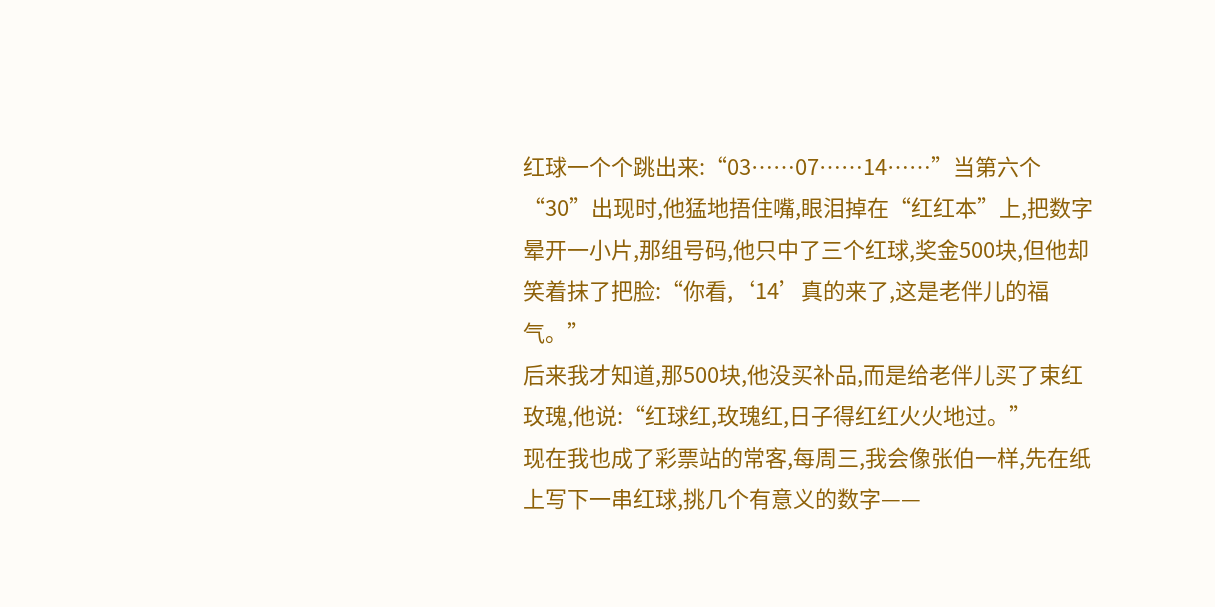红球一个个跳出来:“03……07……14……”当第六个“30”出现时,他猛地捂住嘴,眼泪掉在“红红本”上,把数字晕开一小片,那组号码,他只中了三个红球,奖金500块,但他却笑着抹了把脸:“你看,‘14’真的来了,这是老伴儿的福气。”
后来我才知道,那500块,他没买补品,而是给老伴儿买了束红玫瑰,他说:“红球红,玫瑰红,日子得红红火火地过。”
现在我也成了彩票站的常客,每周三,我会像张伯一样,先在纸上写下一串红球,挑几个有意义的数字——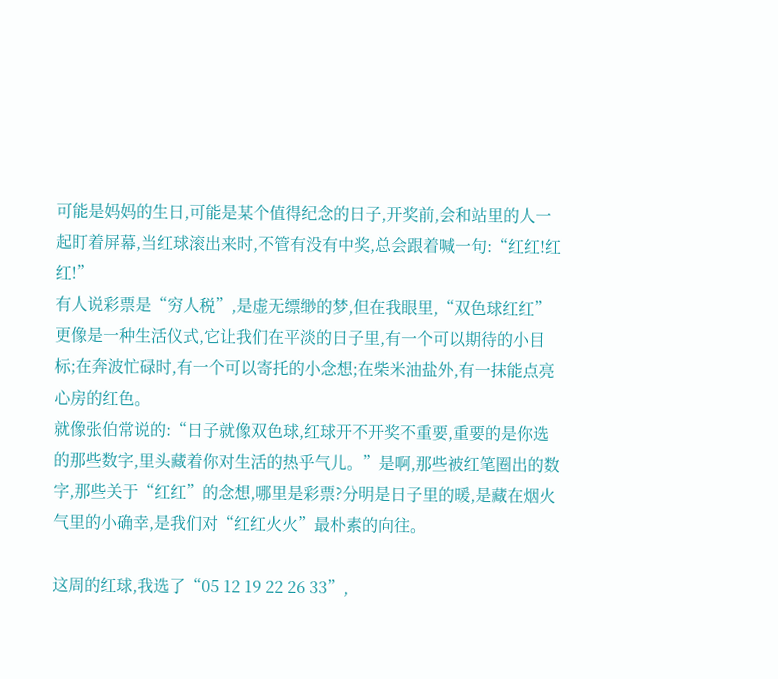可能是妈妈的生日,可能是某个值得纪念的日子,开奖前,会和站里的人一起盯着屏幕,当红球滚出来时,不管有没有中奖,总会跟着喊一句:“红红!红红!”
有人说彩票是“穷人税”,是虚无缥缈的梦,但在我眼里,“双色球红红”更像是一种生活仪式,它让我们在平淡的日子里,有一个可以期待的小目标;在奔波忙碌时,有一个可以寄托的小念想;在柴米油盐外,有一抹能点亮心房的红色。
就像张伯常说的:“日子就像双色球,红球开不开奖不重要,重要的是你选的那些数字,里头藏着你对生活的热乎气儿。”是啊,那些被红笔圈出的数字,那些关于“红红”的念想,哪里是彩票?分明是日子里的暖,是藏在烟火气里的小确幸,是我们对“红红火火”最朴素的向往。

这周的红球,我选了“05 12 19 22 26 33”,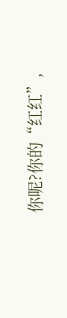你呢?你的“红红”,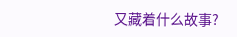又藏着什么故事?